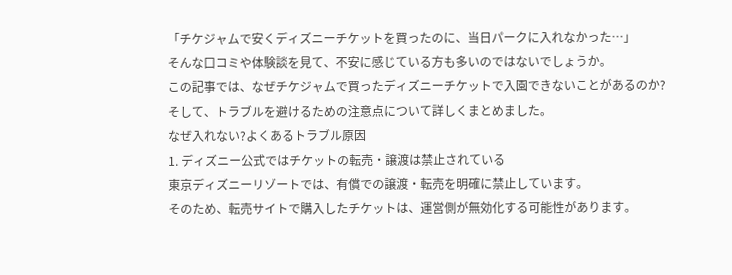「チケジャムで安くディズニーチケットを買ったのに、当日パークに入れなかった…」
そんな口コミや体験談を見て、不安に感じている方も多いのではないでしょうか。
この記事では、なぜチケジャムで買ったディズニーチケットで入園できないことがあるのか?
そして、トラブルを避けるための注意点について詳しくまとめました。
なぜ入れない?よくあるトラブル原因
1. ディズニー公式ではチケットの転売・譲渡は禁止されている
東京ディズニーリゾートでは、有償での譲渡・転売を明確に禁止しています。
そのため、転売サイトで購入したチケットは、運営側が無効化する可能性があります。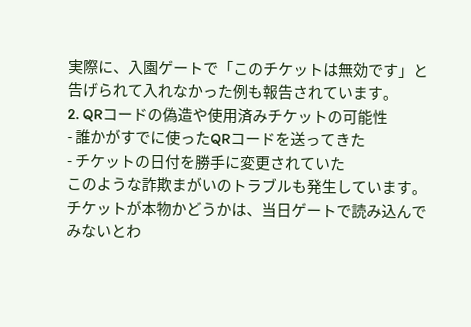実際に、入園ゲートで「このチケットは無効です」と告げられて入れなかった例も報告されています。
2. QRコードの偽造や使用済みチケットの可能性
- 誰かがすでに使ったQRコードを送ってきた
- チケットの日付を勝手に変更されていた
このような詐欺まがいのトラブルも発生しています。
チケットが本物かどうかは、当日ゲートで読み込んでみないとわ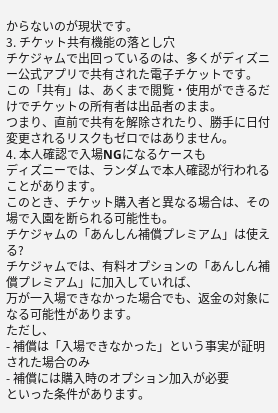からないのが現状です。
3. チケット共有機能の落とし穴
チケジャムで出回っているのは、多くがディズニー公式アプリで共有された電子チケットです。
この「共有」は、あくまで閲覧・使用ができるだけでチケットの所有者は出品者のまま。
つまり、直前で共有を解除されたり、勝手に日付変更されるリスクもゼロではありません。
4. 本人確認で入場NGになるケースも
ディズニーでは、ランダムで本人確認が行われることがあります。
このとき、チケット購入者と異なる場合は、その場で入園を断られる可能性も。
チケジャムの「あんしん補償プレミアム」は使える?
チケジャムでは、有料オプションの「あんしん補償プレミアム」に加入していれば、
万が一入場できなかった場合でも、返金の対象になる可能性があります。
ただし、
- 補償は「入場できなかった」という事実が証明された場合のみ
- 補償には購入時のオプション加入が必要
といった条件があります。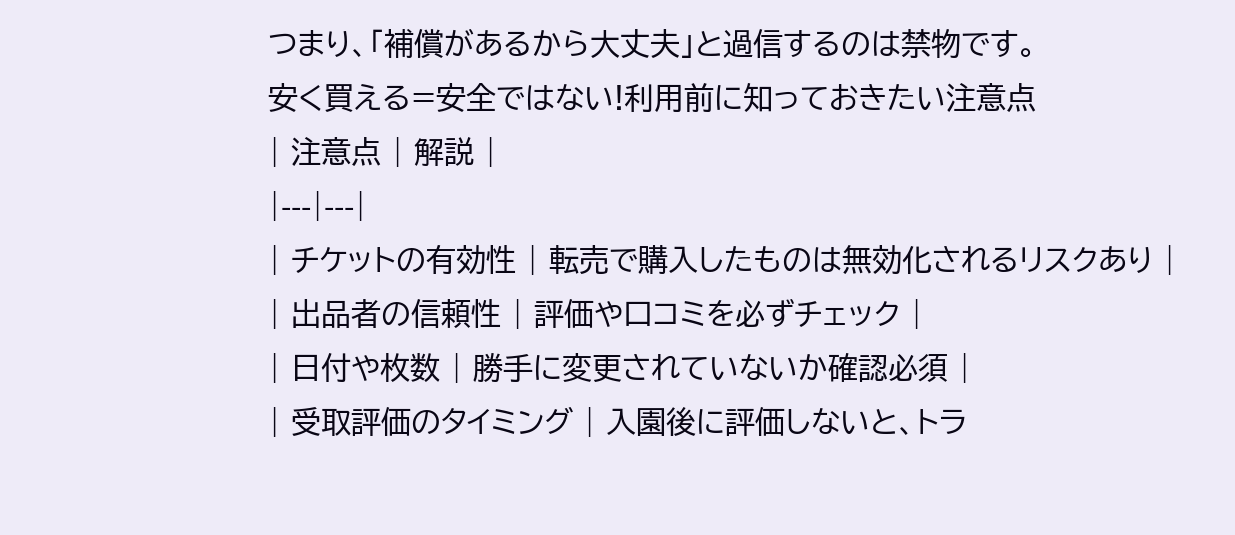つまり、「補償があるから大丈夫」と過信するのは禁物です。
安く買える=安全ではない!利用前に知っておきたい注意点
| 注意点 | 解説 |
|---|---|
| チケットの有効性 | 転売で購入したものは無効化されるリスクあり |
| 出品者の信頼性 | 評価や口コミを必ずチェック |
| 日付や枚数 | 勝手に変更されていないか確認必須 |
| 受取評価のタイミング | 入園後に評価しないと、トラ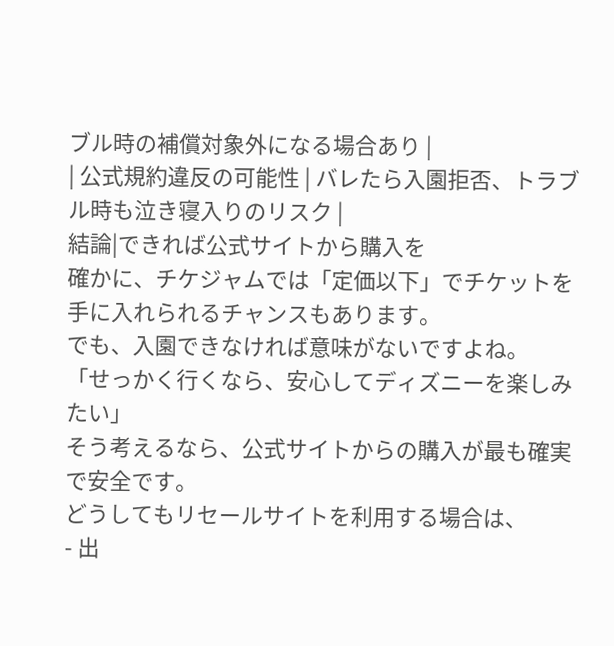ブル時の補償対象外になる場合あり |
| 公式規約違反の可能性 | バレたら入園拒否、トラブル時も泣き寝入りのリスク |
結論|できれば公式サイトから購入を
確かに、チケジャムでは「定価以下」でチケットを手に入れられるチャンスもあります。
でも、入園できなければ意味がないですよね。
「せっかく行くなら、安心してディズニーを楽しみたい」
そう考えるなら、公式サイトからの購入が最も確実で安全です。
どうしてもリセールサイトを利用する場合は、
- 出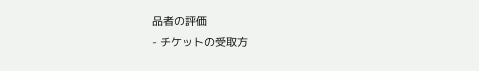品者の評価
- チケットの受取方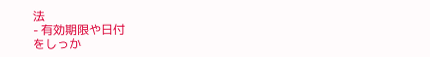法
- 有効期限や日付
をしっか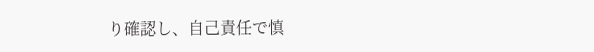り確認し、自己責任で慎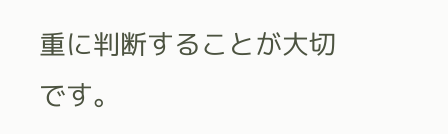重に判断することが大切です。